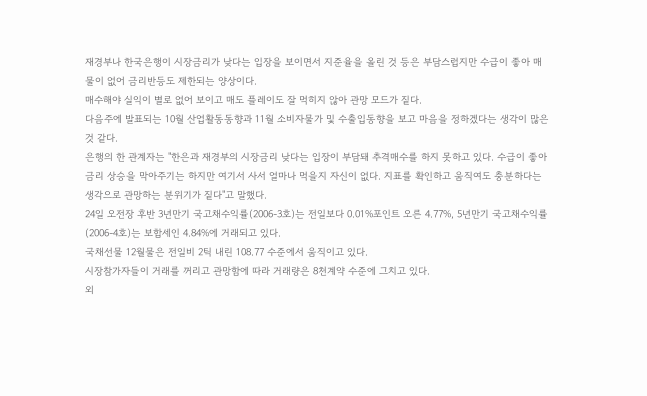재경부나 한국은행이 시장금리가 낮다는 입장을 보이면서 지준율을 올린 것 등은 부담스럽지만 수급이 좋아 매물이 없어 금리반등도 제한되는 양상이다.
매수해야 실익이 별로 없어 보이고 매도 플레이도 잘 먹히지 않아 관망 모드가 짙다.
다음주에 발표되는 10월 산업활동동향과 11월 소비자물가 및 수출입동향을 보고 마음을 정하겠다는 생각이 많은 것 같다.
은행의 한 관계자는 "한은과 재경부의 시장금리 낮다는 입장이 부담돼 추격매수를 하지 못하고 있다. 수급이 좋아 금리 상승을 막아주기는 하지만 여기서 사서 얼마나 먹을지 자신이 없다. 지표를 확인하고 움직여도 충분하다는 생각으로 관망하는 분위기가 짙다"고 말했다.
24일 오전장 후반 3년만기 국고채수익률(2006-3호)는 전일보다 0.01%포인트 오른 4.77%, 5년만기 국고채수익률(2006-4호)는 보합세인 4.84%에 거래되고 있다.
국채선물 12월물은 전일비 2틱 내린 108.77 수준에서 움직이고 있다.
시장참가자들이 거래를 꺼리고 관망함에 따라 거래량은 8천계약 수준에 그치고 있다.
외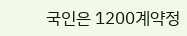국인은 1200계약정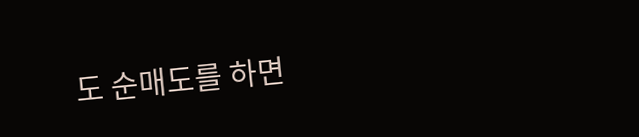도 순매도를 하면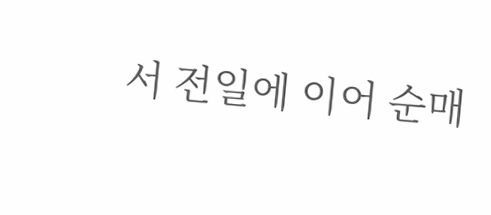서 전일에 이어 순매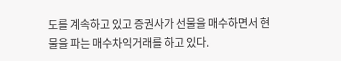도를 계속하고 있고 증권사가 선물을 매수하면서 현물을 파는 매수차익거래를 하고 있다.